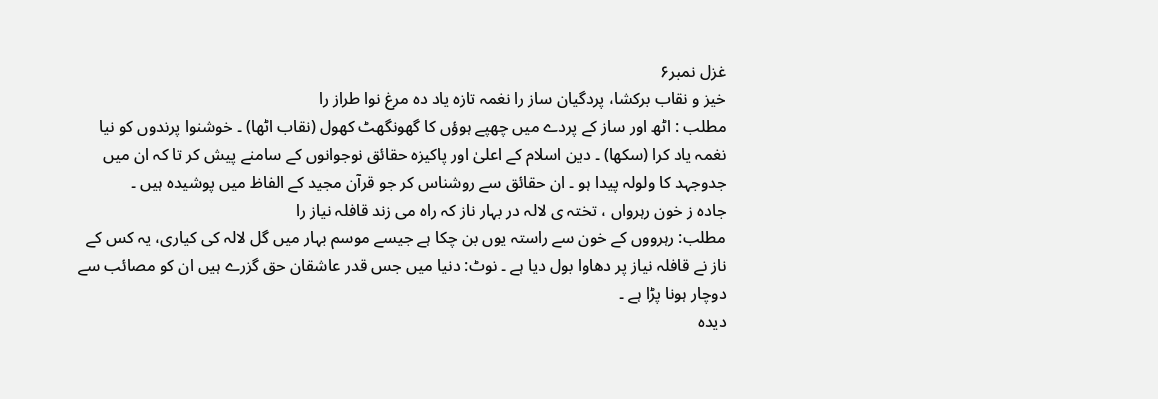غزل نمبر۶
خیز و نقاب برکشا، پردگیان ساز را نغمہ تازہ یاد دہ مرغ نوا طراز را
مطلب : اٹھ اور ساز کے پردے میں چھپے ہوؤں کا گھونگھٹ کھول (نقاب اٹھا) ۔ خوشنوا پرندوں کو نیا نغمہ یاد کرا (سکھا) ۔ دین اسلام کے اعلیٰ اور پاکیزہ حقائق نوجوانوں کے سامنے پیش کر تا کہ ان میں جدوجہد کا ولولہ پیدا ہو ۔ ان حقائق سے روشناس کر جو قرآن مجید کے الفاظ میں پوشیدہ ہیں ۔
جادہ ز خون رہرواں ، تختہ ی لالہ در بہار ناز کہ راہ می زند قافلہ نیاز را
مطلب: رہرووں کے خون سے راستہ یوں بن چکا ہے جیسے موسم بہار میں گل لالہ کی کیاری، یہ کس کے ناز نے قافلہ نیاز پر دھاوا بول دیا ہے ۔ نوٹ: دنیا میں جس قدر عاشقان حق گزرے ہیں ان کو مصائب سے دوچار ہونا پڑا ہے ۔
دیدہ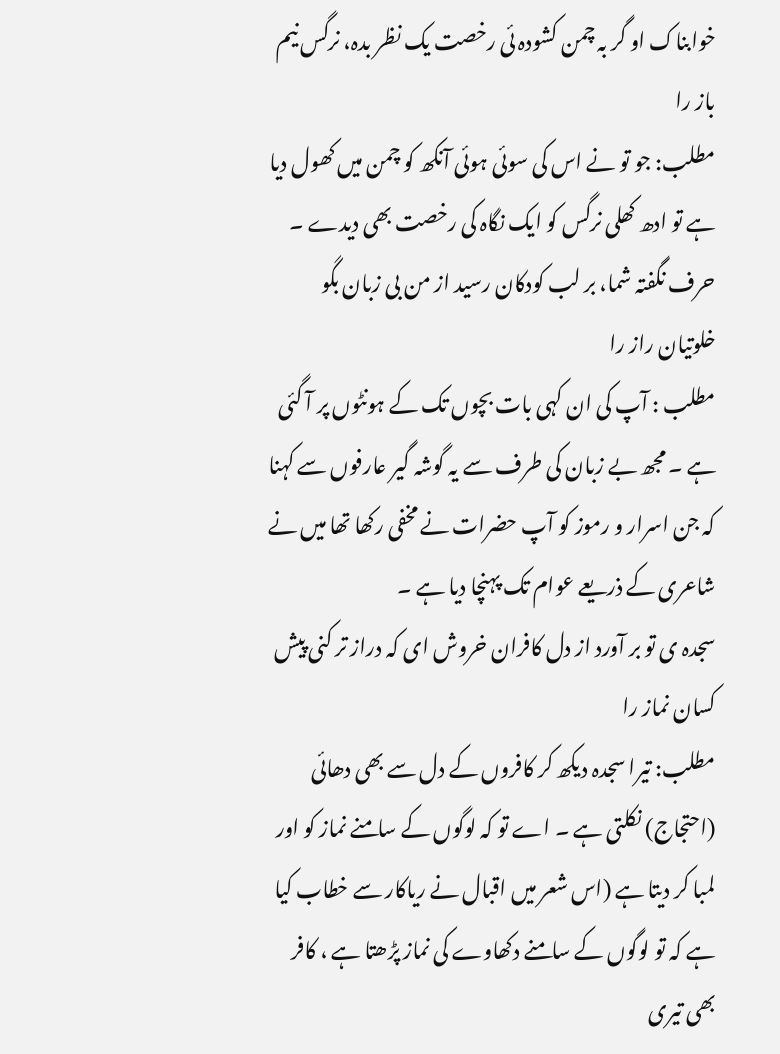خوابناک او گر بہ چمن کشودہ ئی رخصت یک نظر بدہ، نرگس نیم باز را
مطلب: جو تو نے اس کی سوئی ہوئی آنکھ کو چمن میں کھول دیا ہے تو ادھ کھلی نرگس کو ایک نگاہ کی رخصت بھی دیدے ۔
حرف نگفتہ شما، بر لب کودکان رسید از من بی زبان بگو خلوتیان راز را
مطلب : آپ کی ان کہی بات بچوں تک کے ہونٹوں پر آ گئی ہے ۔ مجھ بے زبان کی طرف سے یہ گوشہ گیر عارفوں سے کہنا کہ جن اسرار و رموز کو آپ حضرات نے مخفی رکھا تھا میں نے شاعری کے ذریعے عوام تک پہنچا دیا ہے ۔
سجدہ ی تو بر آورد از دل کافران خروش ای کہ دراز تر کنی پیش کسان نماز را
مطلب: تیرا سجدہ دیکھ کر کافروں کے دل سے بھی دھائی (احتجاج) نکلتی ہے ۔ اے تو کہ لوگوں کے سامنے نماز کو اور لمبا کر دیتا ہے (اس شعر میں اقبال نے ریاکار سے خطاب کیا ہے کہ تو لوگوں کے سامنے دکھاوے کی نماز پڑھتا ہے ، کافر بھی تیری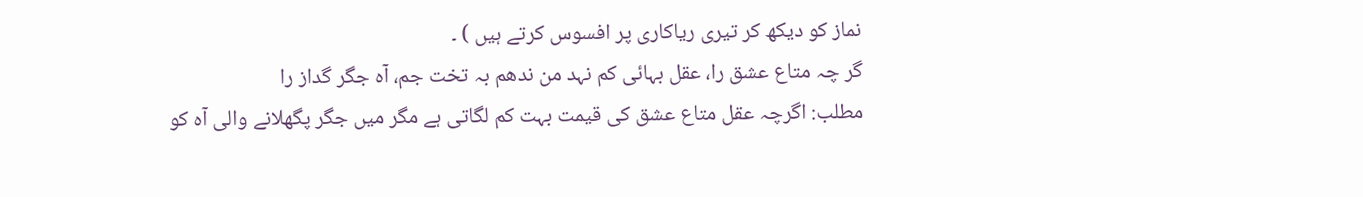نماز کو دیکھ کر تیری ریاکاری پر افسوس کرتے ہیں ) ۔
گر چہ متاع عشق را، عقل بہائی کم نہد من ندھم بہ تخت جم، آہ جگر گداز را
مطلب: اگرچہ عقل متاع عشق کی قیمت بہت کم لگاتی ہے مگر میں جگر پگھلانے والی آہ کو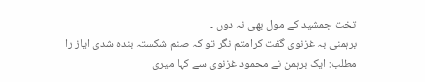تخت جمشید کے مول بھی نہ دوں ۔
برہمنی بہ غزنوی گفت کرامتم نگر تو کہ صنم شکستہ بندہ شدی ایاز را
مطلب: ایک برہمن نے محمود غزنوی سے کہا میری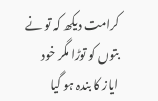کرامت دیکھ کہ تو نے بتوں کو توڑا مگر خود ایاز کا بندہ ہو گیا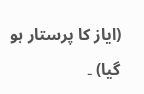(ایاز کا پرستار ہو گیا) ۔